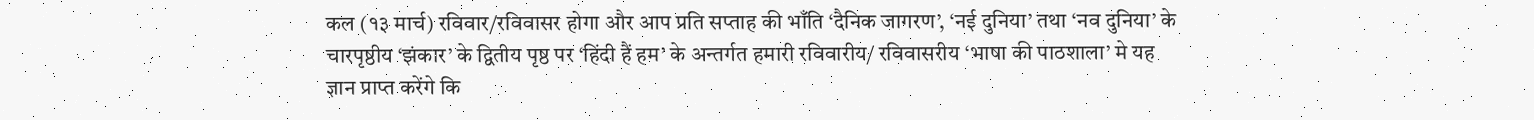कल (१३ मार्च) रविवार/रविवासर होगा और आप प्रति सप्ताह की भाँति ‘दैनिक जागरण’, ‘नई दुनिया’ तथा ‘नव दुनिया’ के चारपृष्ठीय ‘झंकार’ के द्वितीय पृष्ठ पर ‘हिंदी हैं हम’ के अन्तर्गत हमारी रविवारीय/ रविवासरीय ‘भाषा की पाठशाला’ मे यह ज्ञान प्राप्त करेंगे कि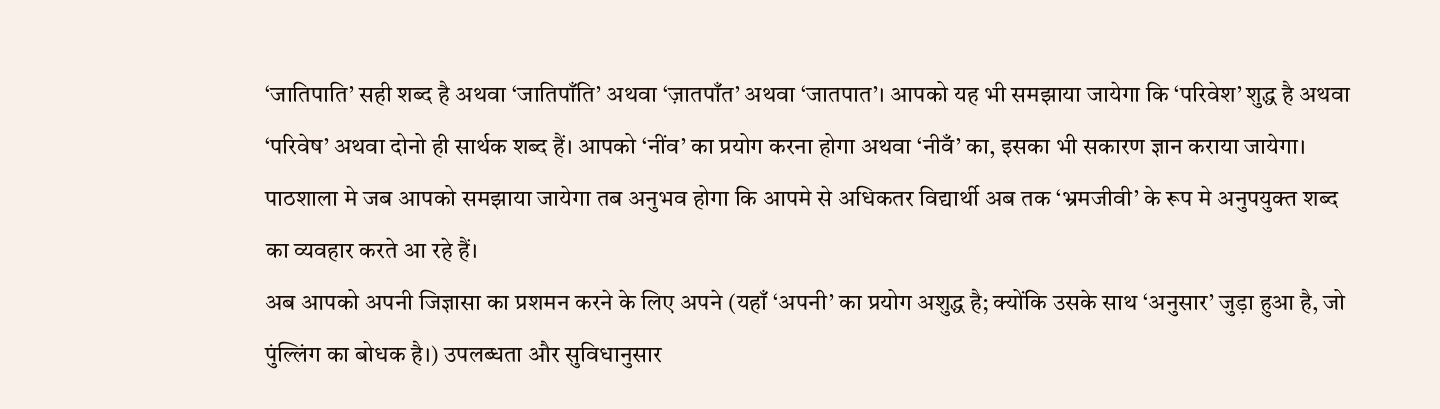‘जातिपाति’ सही शब्द है अथवा ‘जातिपाँति’ अथवा ‘ज़ातपाँत’ अथवा ‘जातपात’। आपको यह भी समझाया जायेगा कि ‘परिवेश’ शुद्ध है अथवा ‘परिवेष’ अथवा दोनो ही सार्थक शब्द हैं। आपको ‘नींव’ का प्रयोग करना होगा अथवा ‘नीवँ’ का, इसका भी सकारण ज्ञान कराया जायेगा।
पाठशाला मे जब आपको समझाया जायेगा तब अनुभव होगा कि आपमे से अधिकतर विद्यार्थी अब तक ‘भ्रमजीवी’ के रूप मे अनुपयुक्त शब्द का व्यवहार करते आ रहे हैं।
अब आपको अपनी जिज्ञासा का प्रशमन करने के लिए अपने (यहाँ ‘अपनी’ का प्रयोग अशुद्ध है; क्योंकि उसके साथ ‘अनुसार’ जुड़ा हुआ है, जो पुंल्लिंग का बोधक है।) उपलब्धता और सुविधानुसार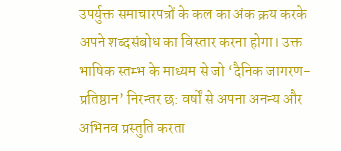उपर्युक्त समाचारपत्रों के कल का अंक क्रय करके अपने शब्दसंबोध का विस्तार करना होगा। उक्त भाषिक स्तम्भ के माध्यम से जो ‘दैनिक जागरण-प्रतिष्ठान’ निरन्तर छ: वर्षों से अपना अनन्य और अभिनव प्रस्तुति करता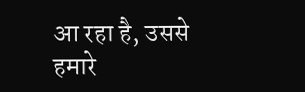आ रहा है, उससे हमारे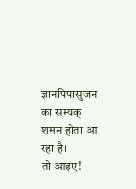ज्ञानपिपासुजन का सम्यक् शमन होता आ रहा है।
तो आइए!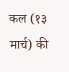कल (१३ मार्च) की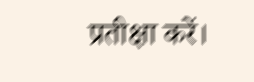प्रतीक्षा करें।